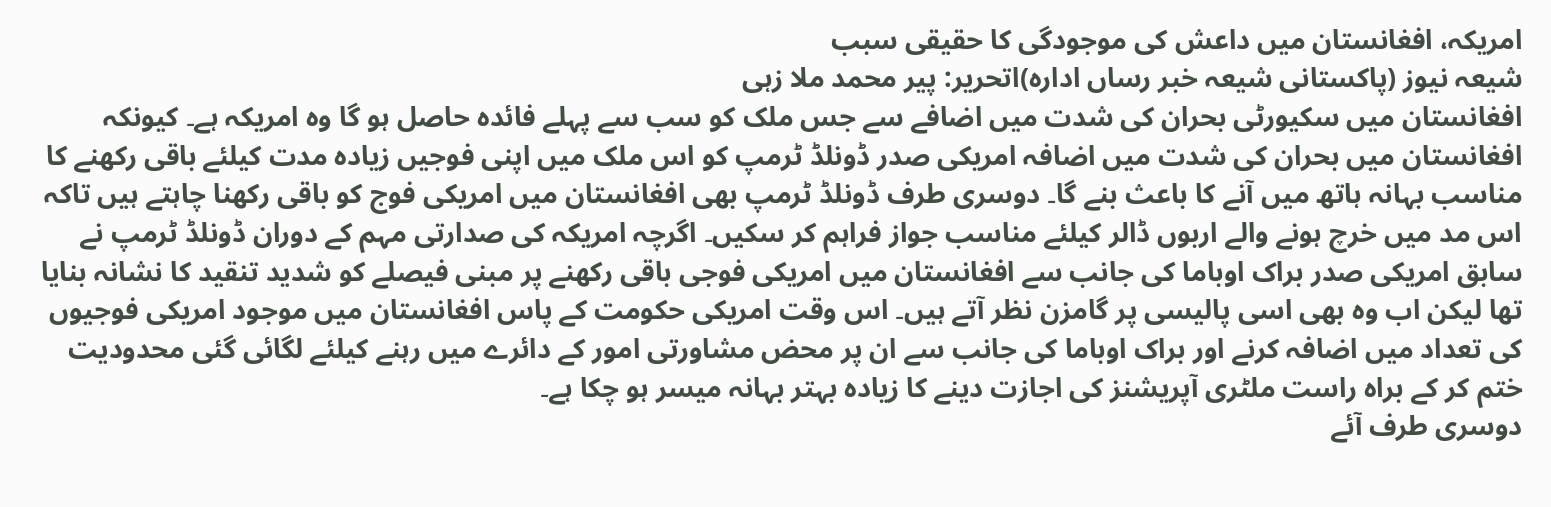امریکہ، افغانستان میں داعش کی موجودگی کا حقیقی سبب
شیعہ نیوز (پاکستانی شیعہ خبر رساں ادارہ)اتحریر: پیر محمد ملا زہی
افغانستان میں سکیورٹی بحران کی شدت میں اضافے سے جس ملک کو سب سے پہلے فائدہ حاصل ہو گا وہ امریکہ ہے۔ کیونکہ افغانستان میں بحران کی شدت میں اضافہ امریکی صدر ڈونلڈ ٹرمپ کو اس ملک میں اپنی فوجیں زیادہ مدت کیلئے باقی رکھنے کا مناسب بہانہ ہاتھ میں آنے کا باعث بنے گا۔ دوسری طرف ڈونلڈ ٹرمپ بھی افغانستان میں امریکی فوج کو باقی رکھنا چاہتے ہیں تاکہ اس مد میں خرچ ہونے والے اربوں ڈالر کیلئے مناسب جواز فراہم کر سکیں۔ اگرچہ امریکہ کی صدارتی مہم کے دوران ڈونلڈ ٹرمپ نے سابق امریکی صدر براک اوباما کی جانب سے افغانستان میں امریکی فوجی باقی رکھنے پر مبنی فیصلے کو شدید تنقید کا نشانہ بنایا تھا لیکن اب وہ بھی اسی پالیسی پر گامزن نظر آتے ہیں۔ اس وقت امریکی حکومت کے پاس افغانستان میں موجود امریکی فوجیوں کی تعداد میں اضافہ کرنے اور براک اوباما کی جانب سے ان پر محض مشاورتی امور کے دائرے میں رہنے کیلئے لگائی گئی محدودیت ختم کر کے براہ راست ملٹری آپریشنز کی اجازت دینے کا زیادہ بہتر بہانہ میسر ہو چکا ہے۔
دوسری طرف آئے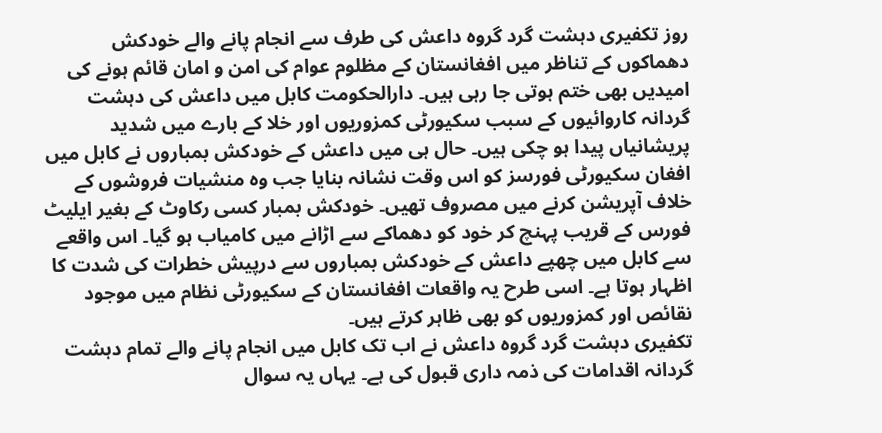روز تکفیری دہشت گرد گروہ داعش کی طرف سے انجام پانے والے خودکش دھماکوں کے تناظر میں افغانستان کے مظلوم عوام کی امن و امان قائم ہونے کی امیدیں بھی ختم ہوتی جا رہی ہیں۔ دارالحکومت کابل میں داعش کی دہشت گردانہ کاروائیوں کے سبب سکیورٹی کمزوریوں اور خلا کے بارے میں شدید پریشانیاں پیدا ہو چکی ہیں۔ حال ہی میں داعش کے خودکش بمباروں نے کابل میں افغان سکیورٹی فورسز کو اس وقت نشانہ بنایا جب وہ منشیات فروشوں کے خلاف آپریشن کرنے میں مصروف تھیں۔ خودکش بمبار کسی رکاوٹ کے بغیر ایلیٹ فورس کے قریب پہنچ کر خود کو دھماکے سے اڑانے میں کامیاب ہو گیا۔ اس واقعے سے کابل میں چھپے داعش کے خودکش بمباروں سے درپیش خطرات کی شدت کا اظہار ہوتا ہے۔ اسی طرح یہ واقعات افغانستان کے سکیورٹی نظام میں موجود نقائص اور کمزوریوں کو بھی ظاہر کرتے ہیں۔
تکفیری دہشت گرد گروہ داعش نے اب تک کابل میں انجام پانے والے تمام دہشت گردانہ اقدامات کی ذمہ داری قبول کی ہے۔ یہاں یہ سوال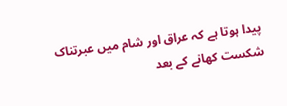پیدا ہوتا ہے کہ عراق اور شام میں عبرتناک شکست کھانے کے بعد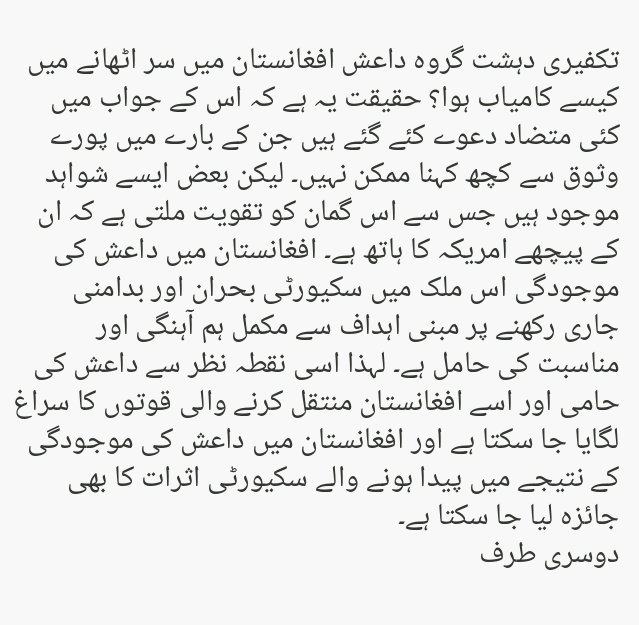تکفیری دہشت گروہ داعش افغانستان میں سر اٹھانے میں کیسے کامیاب ہوا؟ حقیقت یہ ہے کہ اس کے جواب میں کئی متضاد دعوے کئے گئے ہیں جن کے بارے میں پورے وثوق سے کچھ کہنا ممکن نہیں۔ لیکن بعض ایسے شواہد موجود ہیں جس سے اس گمان کو تقویت ملتی ہے کہ ان کے پیچھے امریکہ کا ہاتھ ہے۔ افغانستان میں داعش کی موجودگی اس ملک میں سکیورٹی بحران اور بدامنی جاری رکھنے پر مبنی اہداف سے مکمل ہم آہنگی اور مناسبت کی حامل ہے۔ لہذا اسی نقطہ نظر سے داعش کی حامی اور اسے افغانستان منتقل کرنے والی قوتوں کا سراغ لگایا جا سکتا ہے اور افغانستان میں داعش کی موجودگی کے نتیجے میں پیدا ہونے والے سکیورٹی اثرات کا بھی جائزہ لیا جا سکتا ہے۔
دوسری طرف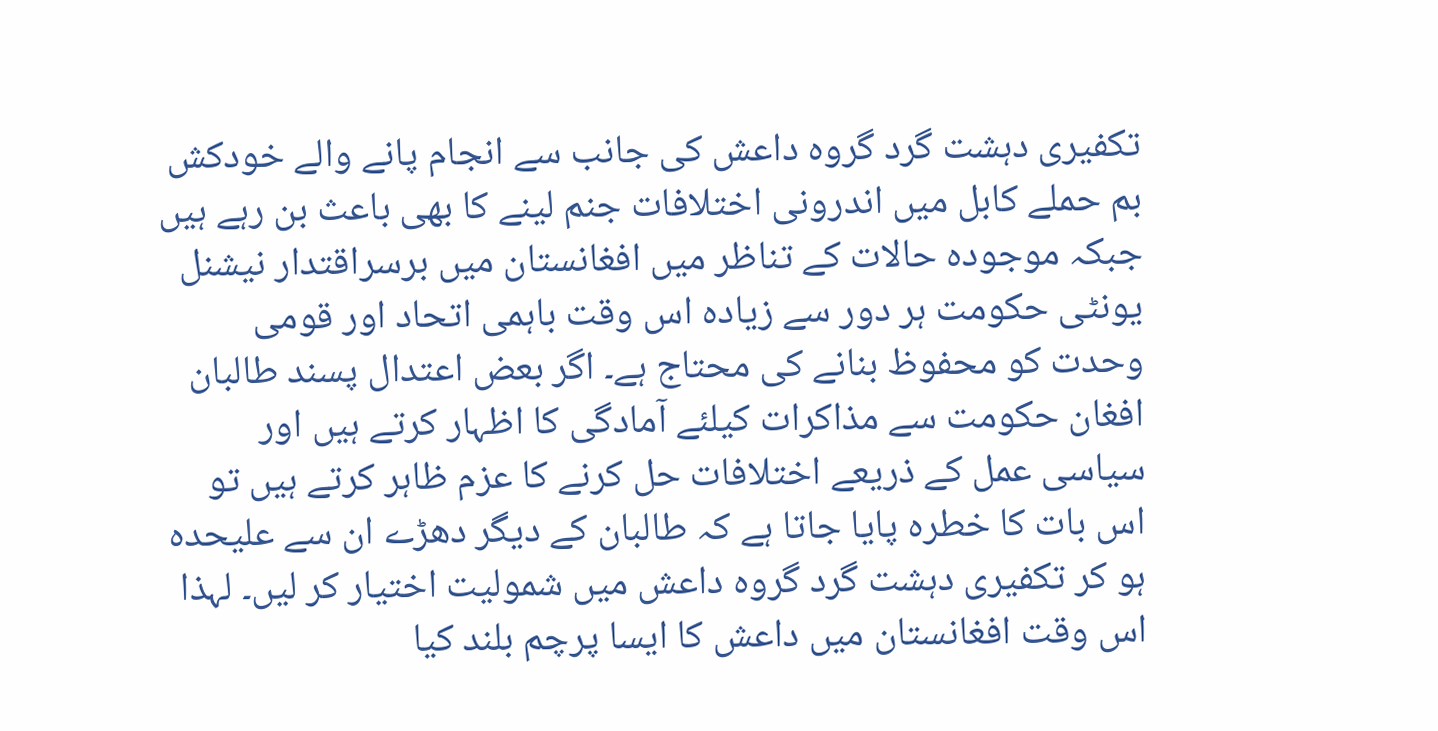تکفیری دہشت گرد گروہ داعش کی جانب سے انجام پانے والے خودکش بم حملے کابل میں اندرونی اختلافات جنم لینے کا بھی باعث بن رہے ہیں جبکہ موجودہ حالات کے تناظر میں افغانستان میں برسراقتدار نیشنل یونٹی حکومت ہر دور سے زیادہ اس وقت باہمی اتحاد اور قومی وحدت کو محفوظ بنانے کی محتاج ہے۔ اگر بعض اعتدال پسند طالبان افغان حکومت سے مذاکرات کیلئے آمادگی کا اظہار کرتے ہیں اور سیاسی عمل کے ذریعے اختلافات حل کرنے کا عزم ظاہر کرتے ہیں تو اس بات کا خطرہ پایا جاتا ہے کہ طالبان کے دیگر دھڑے ان سے علیحدہ ہو کر تکفیری دہشت گرد گروہ داعش میں شمولیت اختیار کر لیں۔ لہذا اس وقت افغانستان میں داعش کا ایسا پرچم بلند کیا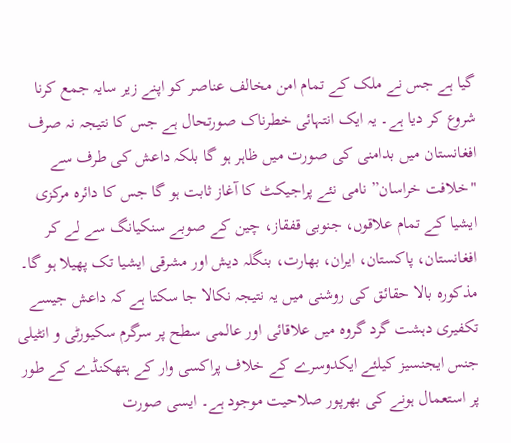گیا ہے جس نے ملک کے تمام امن مخالف عناصر کو اپنے زیر سایہ جمع کرنا شروع کر دیا ہے۔ یہ ایک انتہائی خطرناک صورتحال ہے جس کا نتیجہ نہ صرف افغانستان میں بدامنی کی صورت میں ظاہر ہو گا بلکہ داعش کی طرف سے "خلافت خراسان” نامی نئے پراجیکٹ کا آغاز ثابت ہو گا جس کا دائرہ مرکزی ایشیا کے تمام علاقوں، جنوبی قفقاز، چین کے صوبے سنکیانگ سے لے کر افغانستان، پاکستان، ایران، بھارت، بنگلہ دیش اور مشرقی ایشیا تک پھیلا ہو گا۔
مذکورہ بالا حقائق کی روشنی میں یہ نتیجہ نکالا جا سکتا ہے کہ داعش جیسے تکفیری دہشت گرد گروہ میں علاقائی اور عالمی سطح پر سرگرم سکیورٹی و انٹیلی جنس ایجنسیز کیلئے ایکدوسرے کے خلاف پراکسی وار کے ہتھکنڈے کے طور پر استعمال ہونے کی بھرپور صلاحیت موجود ہے۔ ایسی صورت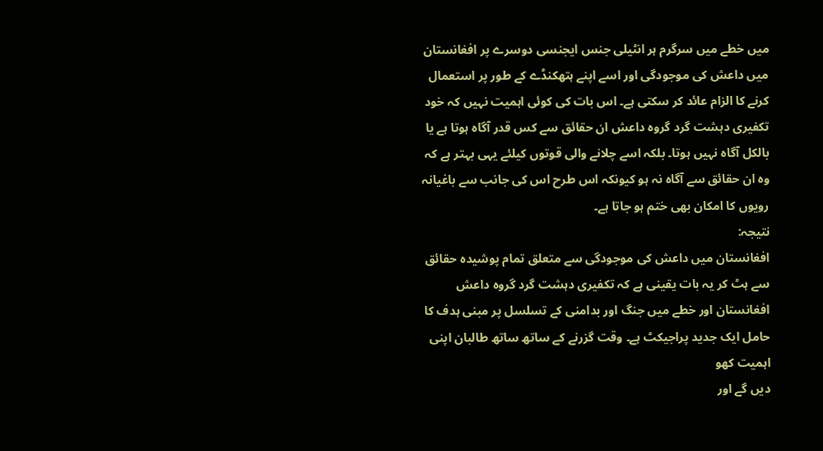میں خطے میں سرگرم ہر انٹیلی جنس ایجنسی دوسرے پر افغانستان میں داعش کی موجودگی اور اسے اپنے ہتھکنڈے کے طور پر استعمال کرنے کا الزام عائد کر سکتی ہے۔ اس بات کی کوئی اہمیت نہیں کہ خود تکفیری دہشت گرد گروہ داعش ان حقائق سے کس قدر آگاہ ہوتا ہے یا بالکل آگاہ نہیں ہوتا۔ بلکہ اسے چلانے والی قوتوں کیلئے یہی بہتر ہے کہ وہ ان حقائق سے آگاہ نہ ہو کیونکہ اس طرح اس کی جانب سے باغیانہ رویوں کا امکان بھی ختم ہو جاتا ہے۔
نتیجہ:
افغانستان میں داعش کی موجودگی سے متعلق تمام پوشیدہ حقائق سے ہٹ کر یہ بات یقینی ہے کہ تکفیری دہشت گرد گروہ داعش افغانستان اور خطے میں جنگ اور بدامنی کے تسلسل پر مبنی ہدف کا حامل ایک جدید پراجیکٹ ہے۔ وقت گزرنے کے ساتھ ساتھ طالبان اپنی اہمیت کھو
دیں گے اور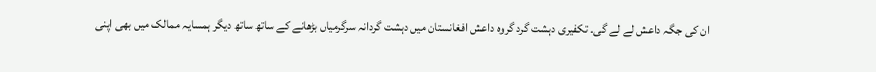ان کی جگہ داعش لے لے گی۔ تکفیری دہشت گرد گروہ داعش افغانستان میں دہشت گردانہ سرگرمیاں بڑھانے کے ساتھ ساتھ دیگر ہمسایہ ممالک میں بھی اپنی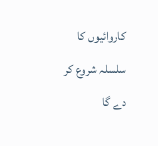کاروائیوں کا سلسلہ شروع کر دے گا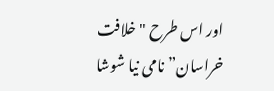اور اس طرح "خلافت خراسان” نامی نیا شوشا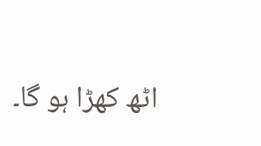اٹھ کھڑا ہو گا۔